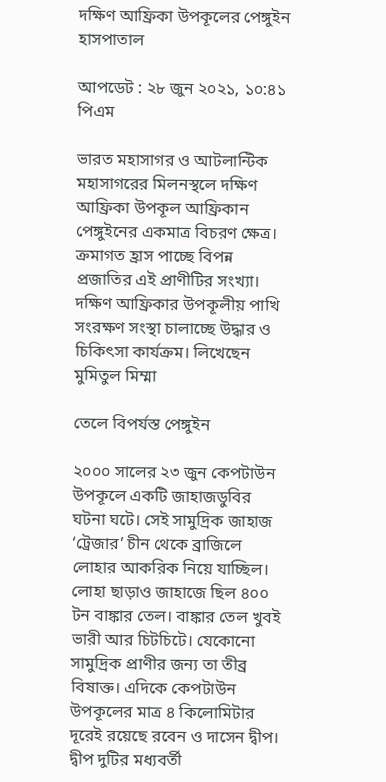দক্ষিণ আফ্রিকা উপকূলের পেঙ্গুইন হাসপাতাল

আপডেট : ২৮ জুন ২০২১, ১০:৪১ পিএম

ভারত মহাসাগর ও আটলান্টিক মহাসাগরের মিলনস্থলে দক্ষিণ আফ্রিকা উপকূল আফ্রিকান পেঙ্গুইনের একমাত্র বিচরণ ক্ষেত্র। ক্রমাগত হ্রাস পাচ্ছে বিপন্ন প্রজাতির এই প্রাণীটির সংখ্যা। দক্ষিণ আফ্রিকার উপকূলীয় পাখি সংরক্ষণ সংস্থা চালাচ্ছে উদ্ধার ও চিকিৎসা কার্যক্রম। লিখেছেন মুমিতুল মিম্মা

তেলে বিপর্যস্ত পেঙ্গুইন

২০০০ সালের ২৩ জুন কেপটাউন উপকূলে একটি জাহাজডুবির ঘটনা ঘটে। সেই সামুদ্রিক জাহাজ ‘ট্রেজার’ চীন থেকে ব্রাজিলে লোহার আকরিক নিয়ে যাচ্ছিল। লোহা ছাড়াও জাহাজে ছিল ৪০০ টন বাঙ্কার তেল। বাঙ্কার তেল খুবই ভারী আর চিটচিটে। যেকোনো সামুদ্রিক প্রাণীর জন্য তা তীব্র বিষাক্ত। এদিকে কেপটাউন উপকূলের মাত্র ৪ কিলোমিটার দূরেই রয়েছে রবেন ও দাসেন দ্বীপ। দ্বীপ দুটির মধ্যবর্তী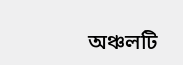অঞ্চলটি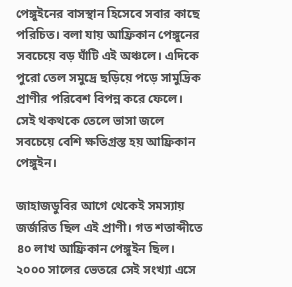পেঙ্গুইনের বাসস্থান হিসেবে সবার কাছে পরিচিত। বলা যায় আফ্রিকান পেঙ্গুনের সবচেয়ে বড় ঘাঁটি এই অঞ্চলে। এদিকে পুরো তেল সমুদ্রে ছড়িয়ে পড়ে সামুদ্রিক প্রাণীর পরিবেশ বিপন্ন করে ফেলে। সেই থকথকে তেলে ভাসা জলে সবচেয়ে বেশি ক্ষতিগ্রস্ত হয় আফ্রিকান পেঙ্গুইন।

জাহাজডুবির আগে থেকেই সমস্যায় জর্জরিত ছিল এই প্রাণী। গত শতাব্দীতে ৪০ লাখ আফ্রিকান পেঙ্গুইন ছিল। ২০০০ সালের ভেতরে সেই সংখ্যা এসে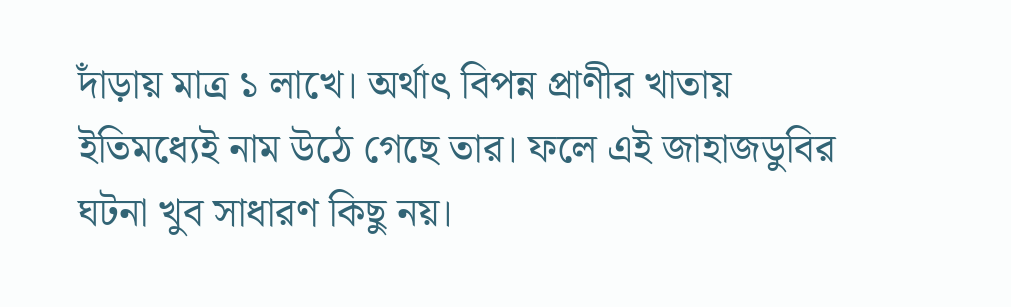দাঁড়ায় মাত্র ১ লাখে। অর্থাৎ বিপন্ন প্রাণীর খাতায় ইতিমধ্যেই নাম উঠে গেছে তার। ফলে এই জাহাজডুবির ঘটনা খুব সাধারণ কিছু নয়।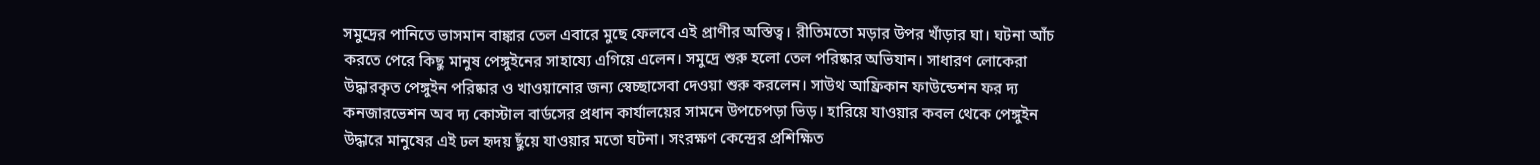সমুদ্রের পানিতে ভাসমান বাঙ্কার তেল এবারে মুছে ফেলবে এই প্রাণীর অস্তিত্ব। রীতিমতো মড়ার উপর খাঁড়ার ঘা। ঘটনা আঁচ করতে পেরে কিছু মানুষ পেঙ্গুইনের সাহায্যে এগিয়ে এলেন। সমুদ্রে শুরু হলো তেল পরিষ্কার অভিযান। সাধারণ লোকেরা উদ্ধারকৃত পেঙ্গুইন পরিষ্কার ও খাওয়ানোর জন্য স্বেচ্ছাসেবা দেওয়া শুরু করলেন। সাউথ আফ্রিকান ফাউন্ডেশন ফর দ্য কনজারভেশন অব দ্য কোস্টাল বার্ডসের প্রধান কার্যালয়ের সামনে উপচেপড়া ভিড়। হারিয়ে যাওয়ার কবল থেকে পেঙ্গুইন উদ্ধারে মানুষের এই ঢল হৃদয় ছুঁয়ে যাওয়ার মতো ঘটনা। সংরক্ষণ কেন্দ্রের প্রশিক্ষিত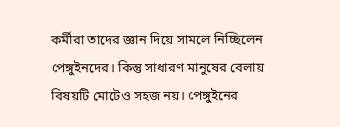কর্মীরা তাদের জ্ঞান দিয়ে সামলে নিচ্ছিলেন পেঙ্গুইনদের। কিন্তু সাধারণ মানুষের বেলায় বিষয়টি মোটেও সহজ নয়। পেঙ্গুইনের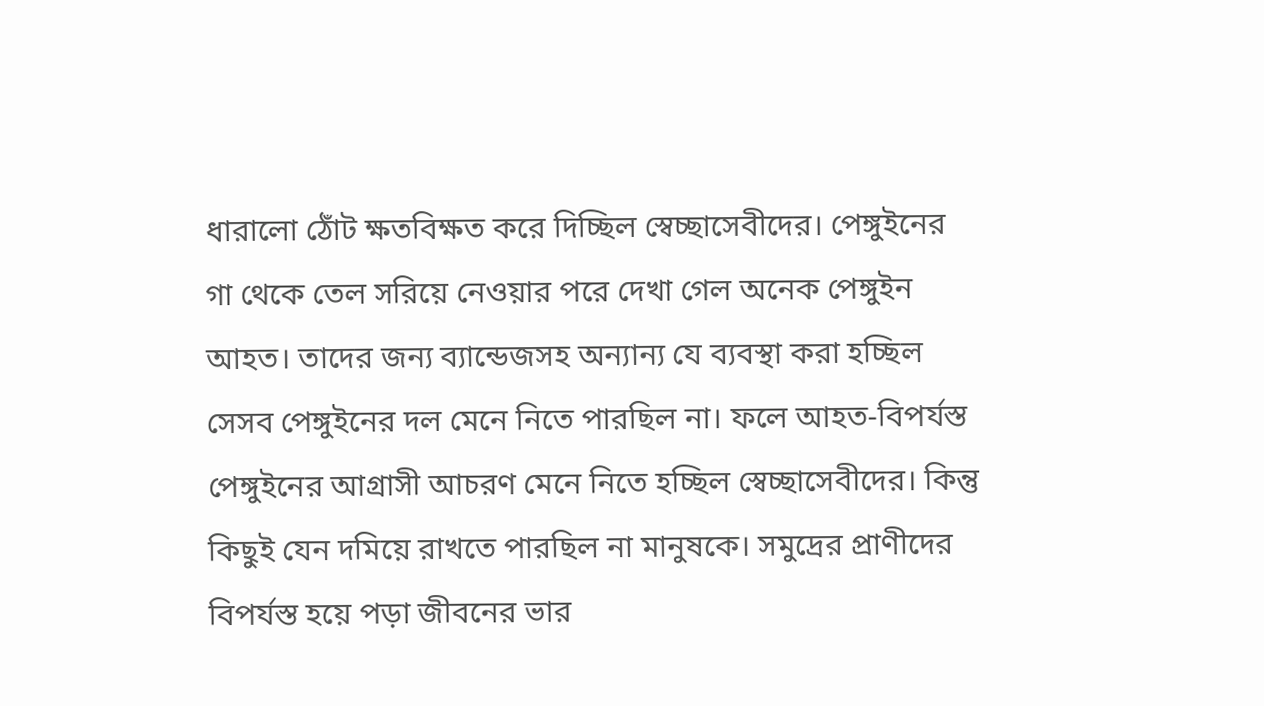ধারালো ঠোঁট ক্ষতবিক্ষত করে দিচ্ছিল স্বেচ্ছাসেবীদের। পেঙ্গুইনের গা থেকে তেল সরিয়ে নেওয়ার পরে দেখা গেল অনেক পেঙ্গুইন আহত। তাদের জন্য ব্যান্ডেজসহ অন্যান্য যে ব্যবস্থা করা হচ্ছিল সেসব পেঙ্গুইনের দল মেনে নিতে পারছিল না। ফলে আহত-বিপর্যস্ত পেঙ্গুইনের আগ্রাসী আচরণ মেনে নিতে হচ্ছিল স্বেচ্ছাসেবীদের। কিন্তু কিছুই যেন দমিয়ে রাখতে পারছিল না মানুষকে। সমুদ্রের প্রাণীদের বিপর্যস্ত হয়ে পড়া জীবনের ভার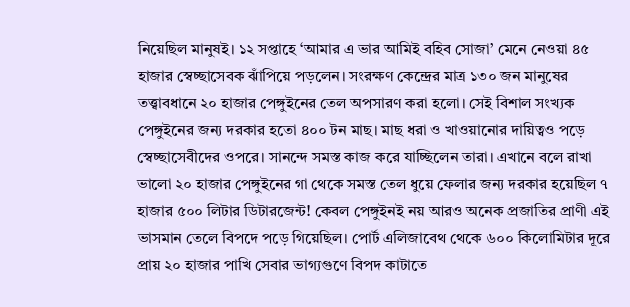নিয়েছিল মানুষই। ১২ সপ্তাহে ‘আমার এ ভার আমিই বহিব সোজা’ মেনে নেওয়া ৪৫ হাজার স্বেচ্ছাসেবক ঝাঁপিয়ে পড়লেন। সংরক্ষণ কেন্দ্রের মাত্র ১৩০ জন মানুষের তত্ত্বাবধানে ২০ হাজার পেঙ্গুইনের তেল অপসারণ করা হলো। সেই বিশাল সংখ্যক পেঙ্গুইনের জন্য দরকার হতো ৪০০ টন মাছ। মাছ ধরা ও খাওয়ানোর দায়িত্বও পড়ে স্বেচ্ছাসেবীদের ওপরে। সানন্দে সমস্ত কাজ করে যাচ্ছিলেন তারা। এখানে বলে রাখা ভালো ২০ হাজার পেঙ্গুইনের গা থেকে সমস্ত তেল ধুয়ে ফেলার জন্য দরকার হয়েছিল ৭ হাজার ৫০০ লিটার ডিটারজেন্ট! কেবল পেঙ্গুইনই নয় আরও অনেক প্রজাতির প্রাণী এই ভাসমান তেলে বিপদে পড়ে গিয়েছিল। পোর্ট এলিজাবেথ থেকে ৬০০ কিলোমিটার দূরে প্রায় ২০ হাজার পাখি সেবার ভাগ্যগুণে বিপদ কাটাতে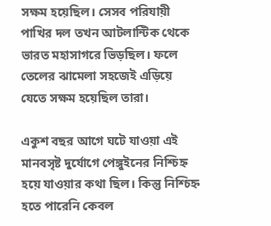সক্ষম হয়েছিল। সেসব পরিযায়ী পাখির দল তখন আটলান্টিক থেকে ভারত মহাসাগরে ভিড়ছিল। ফলে তেলের ঝামেলা সহজেই এড়িয়ে যেতে সক্ষম হয়েছিল তারা।

একুশ বছর আগে ঘটে যাওয়া এই মানবসৃষ্ট দুর্যোগে পেঙ্গুইনের নিশ্চিহ্ন হয়ে যাওয়ার কথা ছিল। কিন্তু নিশ্চিহ্ন হতে পারেনি কেবল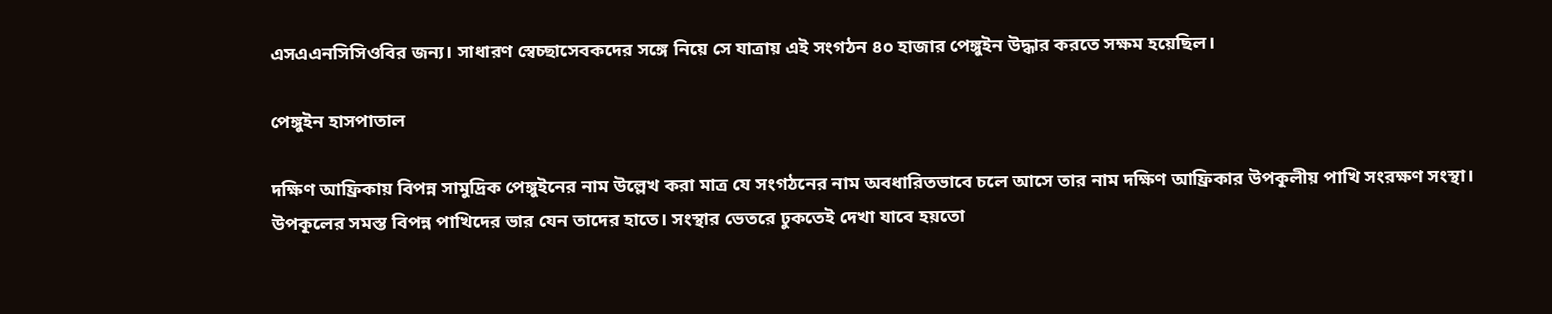এসএএনসিসিওবির জন্য। সাধারণ স্বেচ্ছাসেবকদের সঙ্গে নিয়ে সে যাত্রায় এই সংগঠন ৪০ হাজার পেঙ্গুইন উদ্ধার করতে সক্ষম হয়েছিল।

পেঙ্গুইন হাসপাতাল

দক্ষিণ আফ্রিকায় বিপন্ন সামুদ্রিক পেঙ্গুইনের নাম উল্লেখ করা মাত্র যে সংগঠনের নাম অবধারিতভাবে চলে আসে তার নাম দক্ষিণ আফ্রিকার উপকূলীয় পাখি সংরক্ষণ সংস্থা। উপকূলের সমস্ত বিপন্ন পাখিদের ভার যেন তাদের হাতে। সংস্থার ভেতরে ঢুকতেই দেখা যাবে হয়তো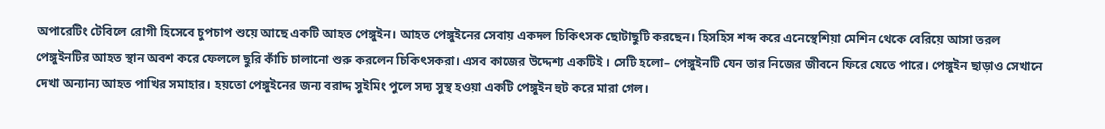অপারেটিং টেবিলে রোগী হিসেবে চুপচাপ শুয়ে আছে একটি আহত পেঙ্গুইন। আহত পেঙ্গুইনের সেবায় একদল চিকিৎসক ছোটাছুটি করছেন। হিসহিস শব্দ করে এনেস্থেশিয়া মেশিন থেকে বেরিয়ে আসা তরল পেঙ্গুইনটির আহত স্থান অবশ করে ফেললে ছুরি কাঁচি চালানো শুরু করলেন চিকিৎসকরা। এসব কাজের উদ্দেশ্য একটিই । সেটি হলো– পেঙ্গুইনটি যেন তার নিজের জীবনে ফিরে যেতে পারে। পেঙ্গুইন ছাড়াও সেখানে দেখা অন্যান্য আহত পাখির সমাহার। হয়তো পেঙ্গুইনের জন্য বরাদ্দ সুইমিং পুলে সদ্য সুস্থ হওয়া একটি পেঙ্গুইন হুট করে মারা গেল।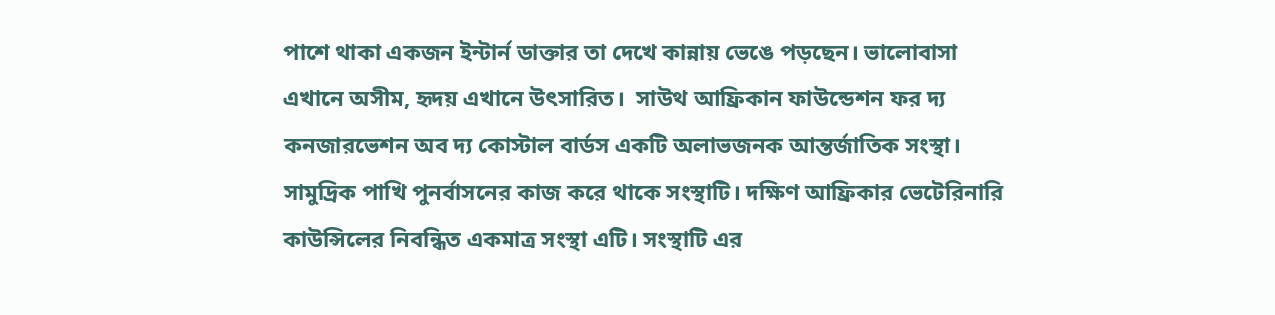পাশে থাকা একজন ইন্টার্ন ডাক্তার তা দেখে কান্নায় ভেঙে পড়ছেন। ভালোবাসা এখানে অসীম, হৃদয় এখানে উৎসারিত।  সাউথ আফ্রিকান ফাউন্ডেশন ফর দ্য কনজারভেশন অব দ্য কোস্টাল বার্ডস একটি অলাভজনক আন্তর্জাতিক সংস্থা। সামুদ্রিক পাখি পুনর্বাসনের কাজ করে থাকে সংস্থাটি। দক্ষিণ আফ্রিকার ভেটেরিনারি কাউন্সিলের নিবন্ধিত একমাত্র সংস্থা এটি। সংস্থাটি এর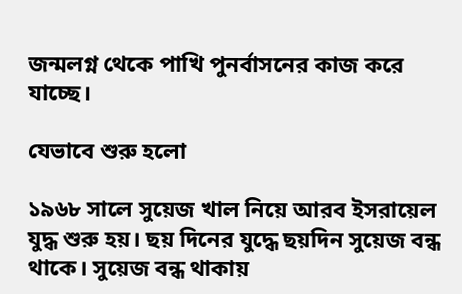জন্মলগ্ন থেকে পাখি পুনর্বাসনের কাজ করে যাচ্ছে।

যেভাবে শুরু হলো

১৯৬৮ সালে সুয়েজ খাল নিয়ে আরব ইসরায়েল যুদ্ধ শুরু হয়। ছয় দিনের যুদ্ধে ছয়দিন সুয়েজ বন্ধ থাকে। সুয়েজ বন্ধ থাকায়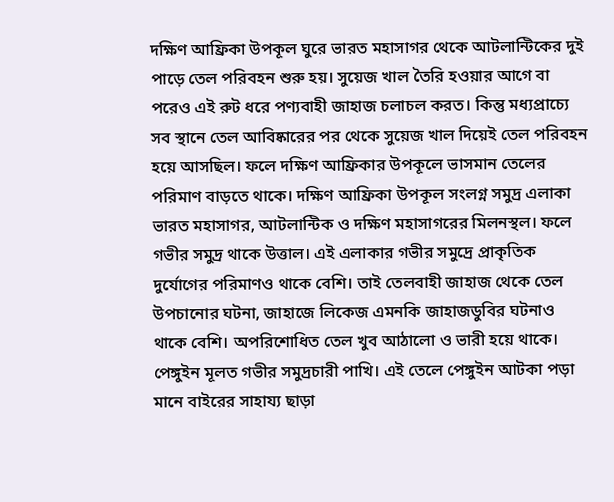দক্ষিণ আফ্রিকা উপকূল ঘুরে ভারত মহাসাগর থেকে আটলান্টিকের দুই পাড়ে তেল পরিবহন শুরু হয়। সুয়েজ খাল তৈরি হওয়ার আগে বা পরেও এই রুট ধরে পণ্যবাহী জাহাজ চলাচল করত। কিন্তু মধ্যপ্রাচ্যে সব স্থানে তেল আবিষ্কারের পর থেকে সুয়েজ খাল দিয়েই তেল পরিবহন হয়ে আসছিল। ফলে দক্ষিণ আফ্রিকার উপকূলে ভাসমান তেলের পরিমাণ বাড়তে থাকে। দক্ষিণ আফ্রিকা উপকূল সংলগ্ন সমুদ্র এলাকা ভারত মহাসাগর, আটলান্টিক ও দক্ষিণ মহাসাগরের মিলনস্থল। ফলে গভীর সমুদ্র থাকে উত্তাল। এই এলাকার গভীর সমুদ্রে প্রাকৃতিক দুর্যোগের পরিমাণও থাকে বেশি। তাই তেলবাহী জাহাজ থেকে তেল উপচানোর ঘটনা, জাহাজে লিকেজ এমনকি জাহাজডুবির ঘটনাও থাকে বেশি। অপরিশোধিত তেল খুব আঠালো ও ভারী হয়ে থাকে। পেঙ্গুইন মূলত গভীর সমুদ্রচারী পাখি। এই তেলে পেঙ্গুইন আটকা পড়া মানে বাইরের সাহায্য ছাড়া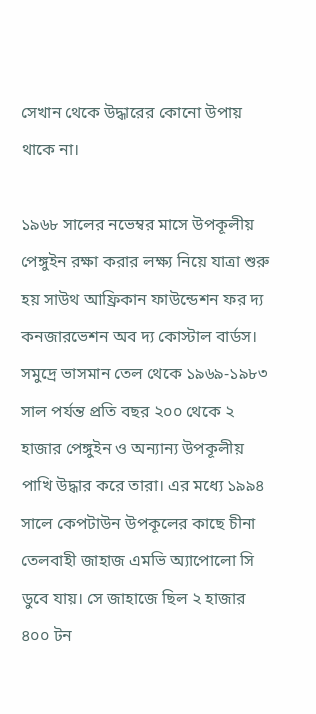সেখান থেকে উদ্ধারের কোনো উপায় থাকে না।

১৯৬৮ সালের নভেম্বর মাসে উপকূলীয় পেঙ্গুইন রক্ষা করার লক্ষ্য নিয়ে যাত্রা শুরু হয় সাউথ আফ্রিকান ফাউন্ডেশন ফর দ্য কনজারভেশন অব দ্য কোস্টাল বার্ডস। সমুদ্রে ভাসমান তেল থেকে ১৯৬৯-১৯৮৩ সাল পর্যন্ত প্রতি বছর ২০০ থেকে ২ হাজার পেঙ্গুইন ও অন্যান্য উপকূলীয় পাখি উদ্ধার করে তারা। এর মধ্যে ১৯৯৪ সালে কেপটাউন উপকূলের কাছে চীনা তেলবাহী জাহাজ এমভি অ্যাপোলো সি ডুবে যায়। সে জাহাজে ছিল ২ হাজার ৪০০ টন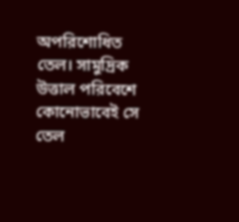অপরিশোধিত তেল। সামুদ্রিক উত্তাল পরিবেশে কোনোভাবেই সে তেল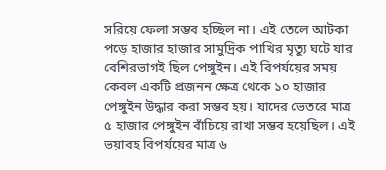সরিয়ে ফেলা সম্ভব হচ্ছিল না। এই তেলে আটকা পড়ে হাজার হাজার সামুদ্রিক পাখির মৃত্যু ঘটে যার বেশিরভাগই ছিল পেঙ্গুইন। এই বিপর্যয়ের সময় কেবল একটি প্রজনন ক্ষেত্র থেকে ১০ হাজার পেঙ্গুইন উদ্ধার করা সম্ভব হয়। যাদের ভেতরে মাত্র ৫ হাজার পেঙ্গুইন বাঁচিয়ে রাখা সম্ভব হয়েছিল। এই ভয়াবহ বিপর্যয়ের মাত্র ৬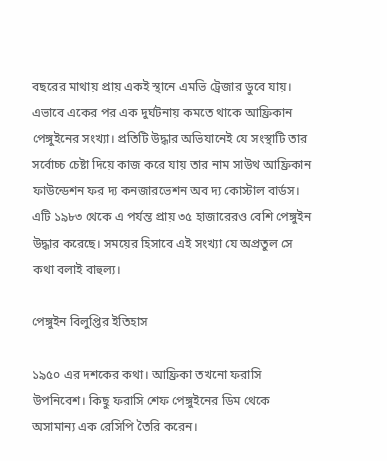বছরের মাথায় প্রায় একই স্থানে এমভি ট্রেজার ডুবে যায়। এভাবে একের পর এক দুর্ঘটনায় কমতে থাকে আফ্রিকান পেঙ্গুইনের সংখ্যা। প্রতিটি উদ্ধার অভিযানেই যে সংস্থাটি তার সর্বোচ্চ চেষ্টা দিয়ে কাজ করে যায় তার নাম সাউথ আফ্রিকান ফাউন্ডেশন ফর দ্য কনজারভেশন অব দ্য কোস্টাল বার্ডস। এটি ১৯৮৩ থেকে এ পর্যন্ত প্রায় ৩৫ হাজারেরও বেশি পেঙ্গুইন উদ্ধার করেছে। সময়ের হিসাবে এই সংখ্যা যে অপ্রতুল সে কথা বলাই বাহুল্য।

পেঙ্গুইন বিলুপ্তির ইতিহাস

১৯৫০ এর দশকের কথা। আফ্রিকা তখনো ফরাসি উপনিবেশ। কিছু ফরাসি শেফ পেঙ্গুইনের ডিম থেকে অসামান্য এক রেসিপি তৈরি করেন।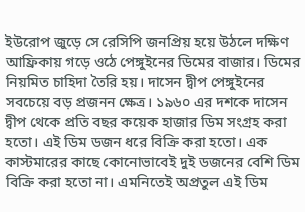ইউরোপ জুড়ে সে রেসিপি জনপ্রিয় হয়ে উঠলে দক্ষিণ আফ্রিকায় গড়ে ওঠে পেঙ্গুইনের ডিমের বাজার। ডিমের নিয়মিত চাহিদা তৈরি হয়। দাসেন দ্বীপ পেঙ্গুইনের সবচেয়ে বড় প্রজনন ক্ষেত্র। ১৯৬০ এর দশকে দাসেন দ্বীপ থেকে প্রতি বছর কয়েক হাজার ডিম সংগ্রহ করা হতো। এই ডিম ডজন ধরে বিক্রি করা হতো। এক কাস্টমারের কাছে কোনোভাবেই দুই ডজনের বেশি ডিম বিক্রি করা হতো না। এমনিতেই অপ্রতুল এই ডিম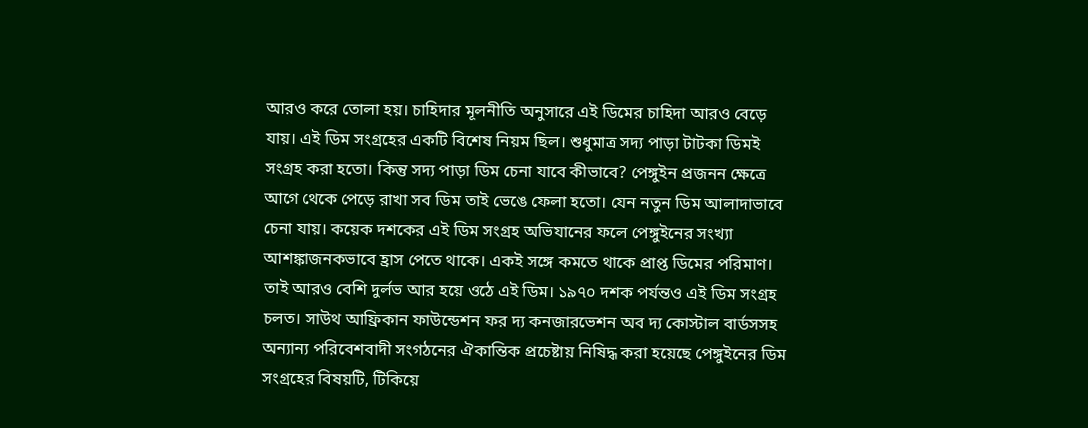আরও করে তোলা হয়। চাহিদার মূলনীতি অনুসারে এই ডিমের চাহিদা আরও বেড়ে যায়। এই ডিম সংগ্রহের একটি বিশেষ নিয়ম ছিল। শুধুমাত্র সদ্য পাড়া টাটকা ডিমই সংগ্রহ করা হতো। কিন্তু সদ্য পাড়া ডিম চেনা যাবে কীভাবে? পেঙ্গুইন প্রজনন ক্ষেত্রে আগে থেকে পেড়ে রাখা সব ডিম তাই ভেঙে ফেলা হতো। যেন নতুন ডিম আলাদাভাবে চেনা যায়। কয়েক দশকের এই ডিম সংগ্রহ অভিযানের ফলে পেঙ্গুইনের সংখ্যা আশঙ্কাজনকভাবে হ্রাস পেতে থাকে। একই সঙ্গে কমতে থাকে প্রাপ্ত ডিমের পরিমাণ। তাই আরও বেশি দুর্লভ আর হয়ে ওঠে এই ডিম। ১৯৭০ দশক পর্যন্তও এই ডিম সংগ্রহ চলত। সাউথ আফ্রিকান ফাউন্ডেশন ফর দ্য কনজারভেশন অব দ্য কোস্টাল বার্ডসসহ অন্যান্য পরিবেশবাদী সংগঠনের ঐকান্তিক প্রচেষ্টায় নিষিদ্ধ করা হয়েছে পেঙ্গুইনের ডিম সংগ্রহের বিষয়টি, টিকিয়ে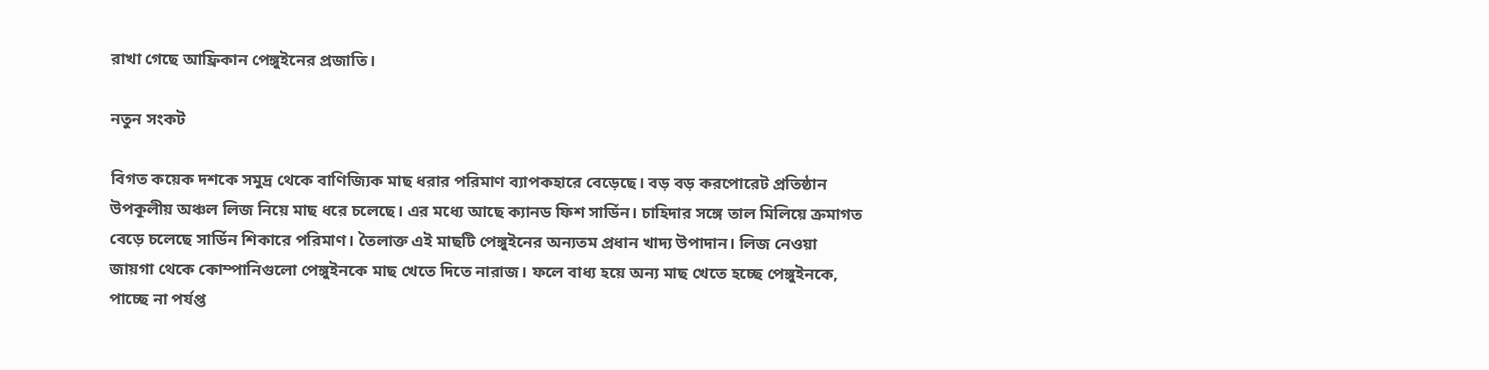রাখা গেছে আফ্রিকান পেঙ্গুইনের প্রজাতি।

নতুন সংকট

বিগত কয়েক দশকে সমুদ্র থেকে বাণিজ্যিক মাছ ধরার পরিমাণ ব্যাপকহারে বেড়েছে। বড় বড় করপোরেট প্রতিষ্ঠান উপকূলীয় অঞ্চল লিজ নিয়ে মাছ ধরে চলেছে। এর মধ্যে আছে ক্যানড ফিশ সার্ডিন। চাহিদার সঙ্গে তাল মিলিয়ে ক্রমাগত বেড়ে চলেছে সার্ডিন শিকারে পরিমাণ। তৈলাক্ত এই মাছটি পেঙ্গুইনের অন্যতম প্রধান খাদ্য উপাদান। লিজ নেওয়া জায়গা থেকে কোম্পানিগুলো পেঙ্গুইনকে মাছ খেতে দিতে নারাজ। ফলে বাধ্য হয়ে অন্য মাছ খেতে হচ্ছে পেঙ্গুইনকে, পাচ্ছে না পর্যপ্ত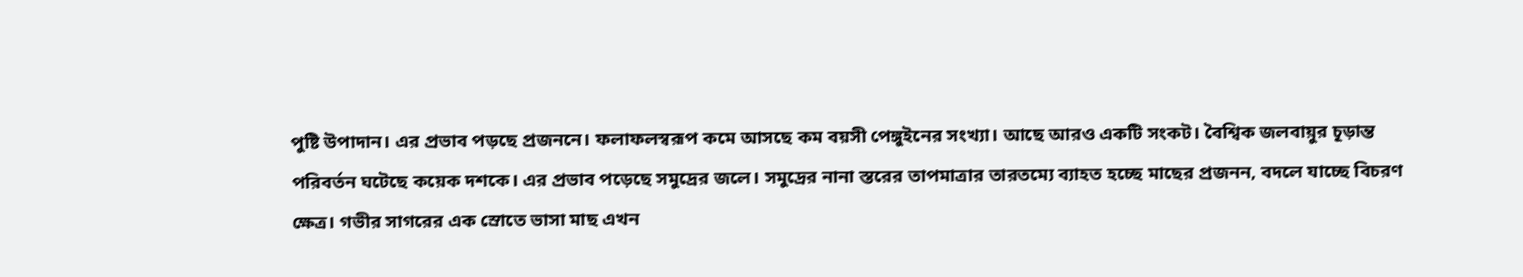পুষ্টি উপাদান। এর প্রভাব পড়ছে প্রজননে। ফলাফলস্বরূপ কমে আসছে কম বয়সী পেঙ্গুইনের সংখ্যা। আছে আরও একটি সংকট। বৈশ্বিক জলবায়ুর চূড়ান্ত পরিবর্তন ঘটেছে কয়েক দশকে। এর প্রভাব পড়েছে সমুদ্রের জলে। সমুদ্রের নানা স্তরের তাপমাত্রার তারতম্যে ব্যাহত হচ্ছে মাছের প্রজনন, বদলে যাচ্ছে বিচরণ ক্ষেত্র। গভীর সাগরের এক স্রোতে ভাসা মাছ এখন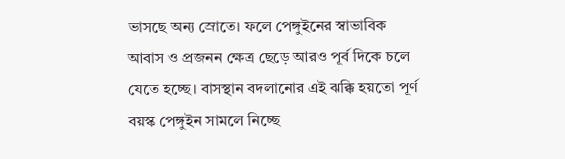ভাসছে অন্য স্রোতে। ফলে পেঙ্গুইনের স্বাভাবিক আবাস ও প্রজনন ক্ষেত্র ছেড়ে আরও পূর্ব দিকে চলে যেতে হচ্ছে। বাসস্থান বদলানোর এই ঝক্কি হয়তো পূর্ণ বয়স্ক পেঙ্গুইন সামলে নিচ্ছে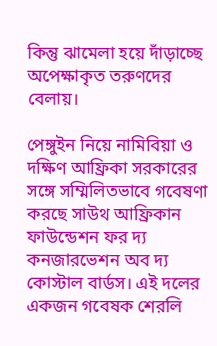কিন্তু ঝামেলা হয়ে দাঁড়াচ্ছে অপেক্ষাকৃত তরুণদের বেলায়।

পেঙ্গুইন নিয়ে নামিবিয়া ও দক্ষিণ আফ্রিকা সরকারের সঙ্গে সম্মিলিতভাবে গবেষণা করছে সাউথ আফ্রিকান ফাউন্ডেশন ফর দ্য কনজারভেশন অব দ্য কোস্টাল বার্ডস। এই দলের একজন গবেষক শেরলি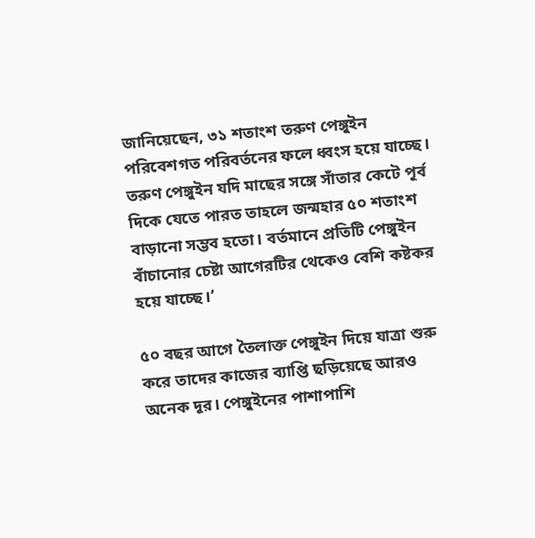জানিয়েছেন, ৩১ শতাংশ তরুণ পেঙ্গুইন পরিবেশগত পরিবর্তনের ফলে ধ্বংস হয়ে যাচ্ছে। তরুণ পেঙ্গুইন যদি মাছের সঙ্গে সাঁতার কেটে পূর্ব দিকে যেতে পারত তাহলে জন্মহার ৫০ শতাংশ বাড়ানো সম্ভব হতো। বর্তমানে প্রতিটি পেঙ্গুইন বাঁচানোর চেষ্টা আগেরটির থেকেও বেশি কষ্টকর হয়ে যাচ্ছে।’

৫০ বছর আগে তৈলাক্ত পেঙ্গুইন দিয়ে যাত্রা শুরু করে তাদের কাজের ব্যাপ্তি ছড়িয়েছে আরও অনেক দূর। পেঙ্গুইনের পাশাপাশি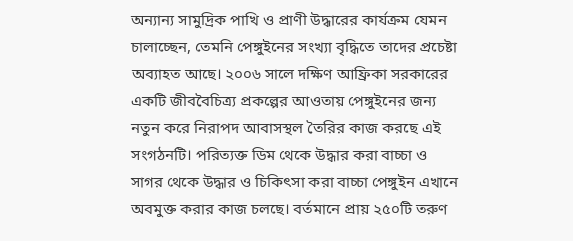অন্যান্য সামুদ্রিক পাখি ও প্রাণী উদ্ধারের কার্যক্রম যেমন চালাচ্ছেন, তেমনি পেঙ্গুইনের সংখ্যা বৃদ্ধিতে তাদের প্রচেষ্টা অব্যাহত আছে। ২০০৬ সালে দক্ষিণ আফ্রিকা সরকারের একটি জীববৈচিত্র্য প্রকল্পের আওতায় পেঙ্গুইনের জন্য নতুন করে নিরাপদ আবাসস্থল তৈরির কাজ করছে এই সংগঠনটি। পরিত্যক্ত ডিম থেকে উদ্ধার করা বাচ্চা ও সাগর থেকে উদ্ধার ও চিকিৎসা করা বাচ্চা পেঙ্গুইন এখানে অবমুক্ত করার কাজ চলছে। বর্তমানে প্রায় ২৫০টি তরুণ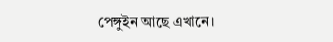পেঙ্গুইন আছে এখানে।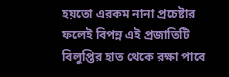হয়তো এরকম নানা প্রচেষ্টার ফলেই বিপন্ন এই প্রজাতিটি বিলুপ্তির হাত থেকে রক্ষা পাবে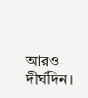আরও দীর্ঘদিন।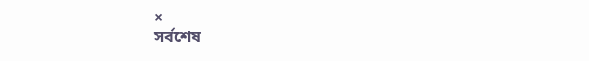×
সর্বশেষ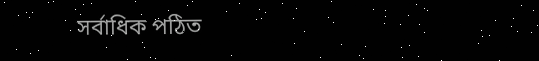সর্বাধিক পঠিত